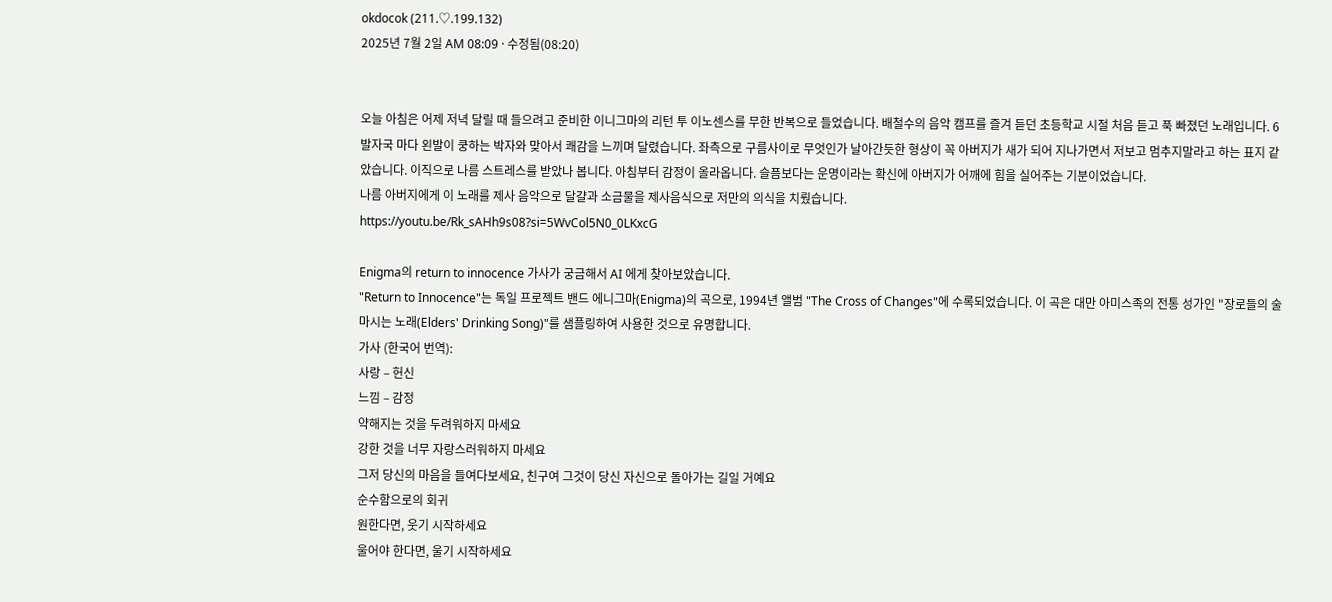okdocok (211.♡.199.132)
2025년 7월 2일 AM 08:09 · 수정됨(08:20)


오늘 아침은 어제 저녁 달릴 때 들으려고 준비한 이니그마의 리턴 투 이노센스를 무한 반복으로 들었습니다. 배철수의 음악 캠프를 즐겨 듣던 초등학교 시절 처음 듣고 푹 빠졌던 노래입니다. 6발자국 마다 왼발이 쿵하는 박자와 맞아서 쾌감을 느끼며 달렸습니다. 좌측으로 구름사이로 무엇인가 날아간듯한 형상이 꼭 아버지가 새가 되어 지나가면서 저보고 멈추지말라고 하는 표지 같았습니다. 이직으로 나름 스트레스를 받았나 봅니다. 아침부터 감정이 올라옵니다. 슬픔보다는 운명이라는 확신에 아버지가 어깨에 힘을 실어주는 기분이었습니다.
나름 아버지에게 이 노래를 제사 음악으로 달걀과 소금물을 제사음식으로 저만의 의식을 치뤘습니다.
https://youtu.be/Rk_sAHh9s08?si=5WvCol5N0_0LKxcG

Enigma의 return to innocence 가사가 궁금해서 AI 에게 찾아보았습니다.
"Return to Innocence"는 독일 프로젝트 밴드 에니그마(Enigma)의 곡으로, 1994년 앨범 "The Cross of Changes"에 수록되었습니다. 이 곡은 대만 아미스족의 전통 성가인 "장로들의 술 마시는 노래(Elders' Drinking Song)"를 샘플링하여 사용한 것으로 유명합니다.
가사 (한국어 번역):
사랑 – 헌신
느낌 – 감정
약해지는 것을 두려워하지 마세요
강한 것을 너무 자랑스러워하지 마세요
그저 당신의 마음을 들여다보세요, 친구여 그것이 당신 자신으로 돌아가는 길일 거예요
순수함으로의 회귀
원한다면, 웃기 시작하세요
울어야 한다면, 울기 시작하세요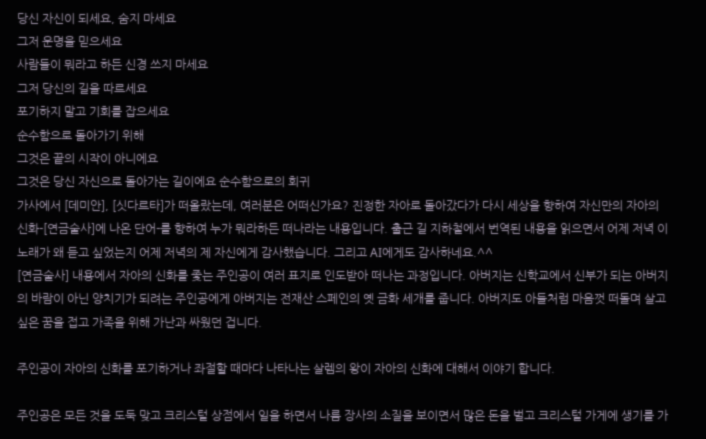당신 자신이 되세요, 숨지 마세요
그저 운명을 믿으세요
사람들이 뭐라고 하든 신경 쓰지 마세요
그저 당신의 길을 따르세요
포기하지 말고 기회를 잡으세요
순수함으로 돌아가기 위해
그것은 끝의 시작이 아니에요
그것은 당신 자신으로 돌아가는 길이에요 순수함으로의 회귀
가사에서 [데미안], [싯다르타]가 떠올랐는데, 여러분은 어떠신가요? 진정한 자아로 돌아갔다가 다시 세상을 향하여 자신만의 자아의 신화-[연금술사]에 나온 단어-를 향하여 누가 뭐라하든 떠나라는 내용입니다. 출근 길 지하철에서 번역된 내용을 읽으면서 어제 저녁 이 노래가 왜 듣고 싶었는지 어제 저녁의 제 자신에게 감사했습니다. 그리고 AI에게도 감사하네요.^^
[연금술사] 내용에서 자아의 신화를 좇는 주인공이 여러 표지로 인도받아 떠나는 과정입니다. 아버지는 신학교에서 신부가 되는 아버지의 바람이 아닌 양치기가 되려는 주인공에게 아버지는 전재산 스페인의 옛 금화 세개를 줍니다. 아버지도 아들처럼 마음껏 떠돌며 살고 싶은 꿈을 접고 가족을 위해 가난과 싸웠던 겁니다.

주인공이 자아의 신화를 포기하거나 좌절할 때마다 나타나는 살렘의 왕이 자아의 신화에 대해서 이야기 합니다.

주인공은 모든 것을 도둑 맞고 크리스털 상점에서 일을 하면서 나름 장사의 소질을 보이면서 많은 돈을 벌고 크리스털 가게에 생기를 가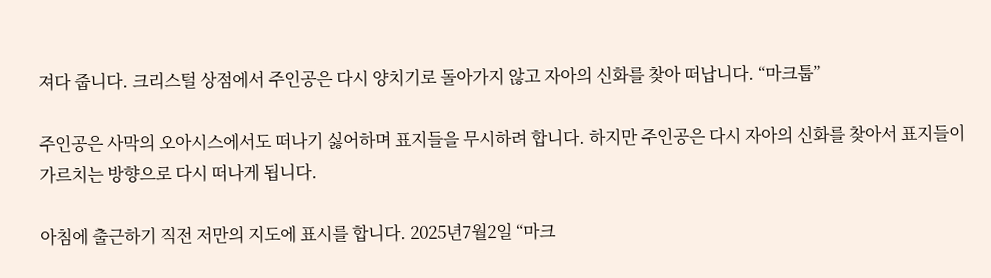져다 줍니다. 크리스털 상점에서 주인공은 다시 양치기로 돌아가지 않고 자아의 신화를 찾아 떠납니다. “마크툽”

주인공은 사막의 오아시스에서도 떠나기 싫어하며 표지들을 무시하려 합니다. 하지만 주인공은 다시 자아의 신화를 찾아서 표지들이 가르치는 방향으로 다시 떠나게 됩니다.

아침에 출근하기 직전 저만의 지도에 표시를 합니다. 2025년7월2일 “마크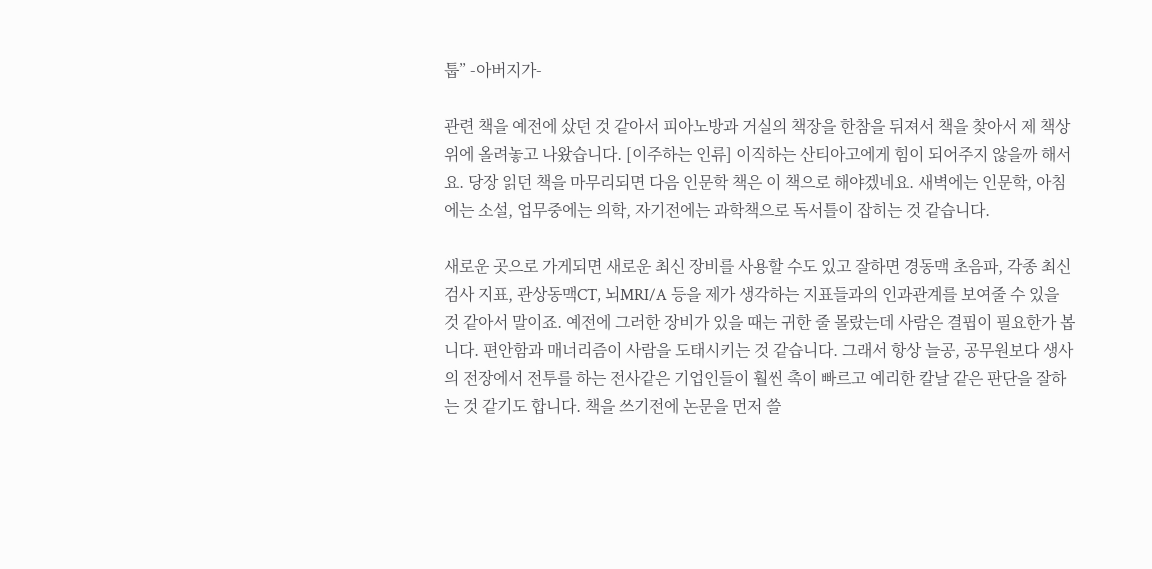툽” -아버지가-

관련 책을 예전에 샀던 것 같아서 피아노방과 거실의 책장을 한참을 뒤져서 책을 찾아서 제 책상위에 올려놓고 나왔습니다. [이주하는 인류] 이직하는 산티아고에게 힘이 되어주지 않을까 해서요. 당장 읽던 책을 마무리되면 다음 인문학 책은 이 책으로 해야겠네요. 새벽에는 인문학, 아침에는 소설, 업무중에는 의학, 자기전에는 과학책으로 독서틀이 잡히는 것 같습니다.

새로운 곳으로 가게되면 새로운 최신 장비를 사용할 수도 있고 잘하면 경동맥 초음파, 각종 최신 검사 지표, 관상동맥CT, 뇌MRI/A 등을 제가 생각하는 지표들과의 인과관계를 보여줄 수 있을 것 같아서 말이죠. 예전에 그러한 장비가 있을 때는 귀한 줄 몰랐는데 사람은 결핍이 필요한가 봅니다. 편안함과 매너리즘이 사람을 도태시키는 것 같습니다. 그래서 항상 늘공, 공무원보다 생사의 전장에서 전투를 하는 전사같은 기업인들이 훨씬 촉이 빠르고 예리한 칼날 같은 판단을 잘하는 것 같기도 합니다. 책을 쓰기전에 논문을 먼저 쓸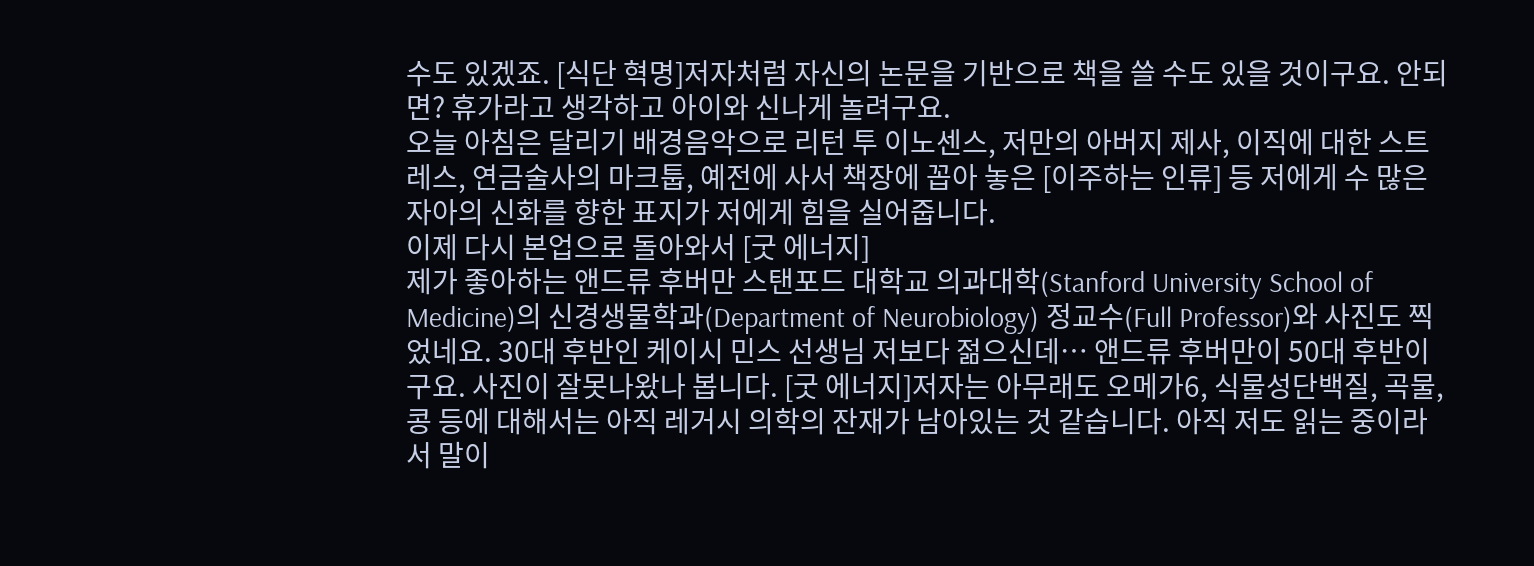수도 있겠죠. [식단 혁명]저자처럼 자신의 논문을 기반으로 책을 쓸 수도 있을 것이구요. 안되면? 휴가라고 생각하고 아이와 신나게 놀려구요.
오늘 아침은 달리기 배경음악으로 리턴 투 이노센스, 저만의 아버지 제사, 이직에 대한 스트레스, 연금술사의 마크툽, 예전에 사서 책장에 꼽아 놓은 [이주하는 인류] 등 저에게 수 많은 자아의 신화를 향한 표지가 저에게 힘을 실어줍니다.
이제 다시 본업으로 돌아와서 [굿 에너지]
제가 좋아하는 앤드류 후버만 스탠포드 대학교 의과대학(Stanford University School of Medicine)의 신경생물학과(Department of Neurobiology) 정교수(Full Professor)와 사진도 찍었네요. 30대 후반인 케이시 민스 선생님 저보다 젊으신데… 앤드류 후버만이 50대 후반이구요. 사진이 잘못나왔나 봅니다. [굿 에너지]저자는 아무래도 오메가6, 식물성단백질, 곡물, 콩 등에 대해서는 아직 레거시 의학의 잔재가 남아있는 것 같습니다. 아직 저도 읽는 중이라서 말이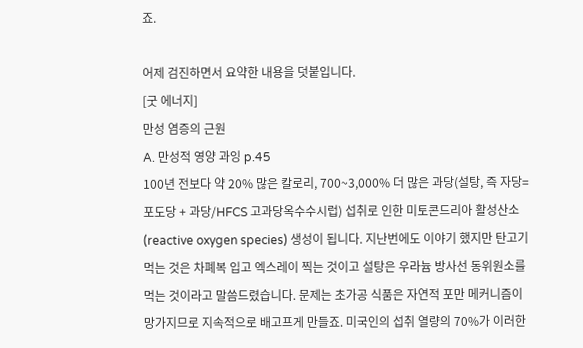죠.

어제 검진하면서 요약한 내용을 덧붙입니다.
[굿 에너지]
만성 염증의 근원
A. 만성적 영양 과잉 p.45
100년 전보다 약 20% 많은 칼로리, 700~3,000% 더 많은 과당(설탕, 즉 자당=포도당 + 과당/HFCS 고과당옥수수시럽) 섭취로 인한 미토콘드리아 활성산소(reactive oxygen species) 생성이 됩니다. 지난번에도 이야기 했지만 탄고기 먹는 것은 차폐복 입고 엑스레이 찍는 것이고 설탕은 우라늄 방사선 동위원소를 먹는 것이라고 말씀드렸습니다. 문제는 초가공 식품은 자연적 포만 메커니즘이 망가지므로 지속적으로 배고프게 만들죠. 미국인의 섭취 열량의 70%가 이러한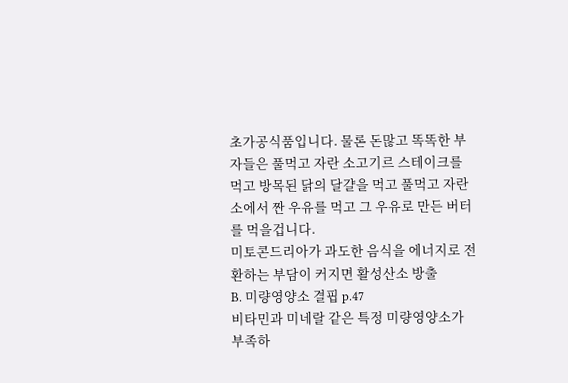초가공식품입니다. 물론 돈많고 똑똑한 부자들은 풀먹고 자란 소고기르 스테이크를 먹고 방목된 닭의 달걀을 먹고 풀먹고 자란 소에서 짠 우유를 먹고 그 우유로 만든 버터를 먹을겁니다.
미토콘드리아가 과도한 음식을 에너지로 전환하는 부담이 커지면 활성산소 방출
B. 미량영양소 결핍 p.47
비타민과 미네랄 같은 특정 미량영양소가 부족하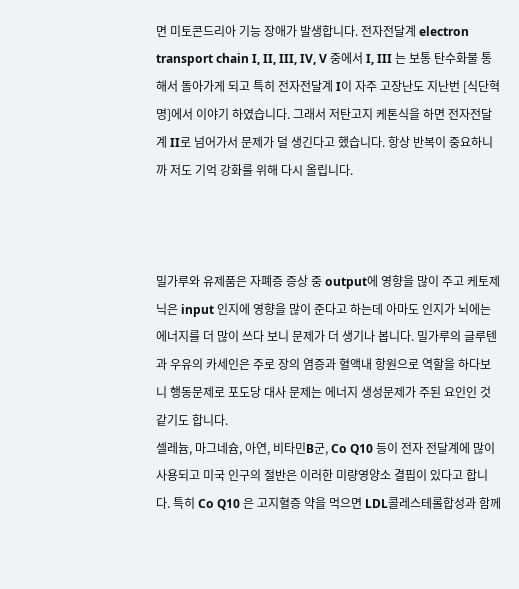면 미토콘드리아 기능 장애가 발생합니다. 전자전달계 electron transport chain I, II, III, IV, V 중에서 I, III 는 보통 탄수화물 통해서 돌아가게 되고 특히 전자전달계 I이 자주 고장난도 지난번 [식단혁명]에서 이야기 하였습니다. 그래서 저탄고지 케톤식을 하면 전자전달계 II로 넘어가서 문제가 덜 생긴다고 했습니다. 항상 반복이 중요하니까 저도 기억 강화를 위해 다시 올립니다.



밀가루와 유제품은 자폐증 증상 중 output에 영향을 많이 주고 케토제닉은 input 인지에 영향을 많이 준다고 하는데 아마도 인지가 뇌에는 에너지를 더 많이 쓰다 보니 문제가 더 생기나 봅니다. 밀가루의 글루텐과 우유의 카세인은 주로 장의 염증과 혈액내 항원으로 역할을 하다보니 행동문제로 포도당 대사 문제는 에너지 생성문제가 주된 요인인 것 같기도 합니다.
셀레늄, 마그네슘, 아연, 비타민B군, Co Q10 등이 전자 전달계에 많이 사용되고 미국 인구의 절반은 이러한 미량영양소 결핍이 있다고 합니다. 특히 Co Q10 은 고지혈증 약을 먹으면 LDL콜레스테롤합성과 함께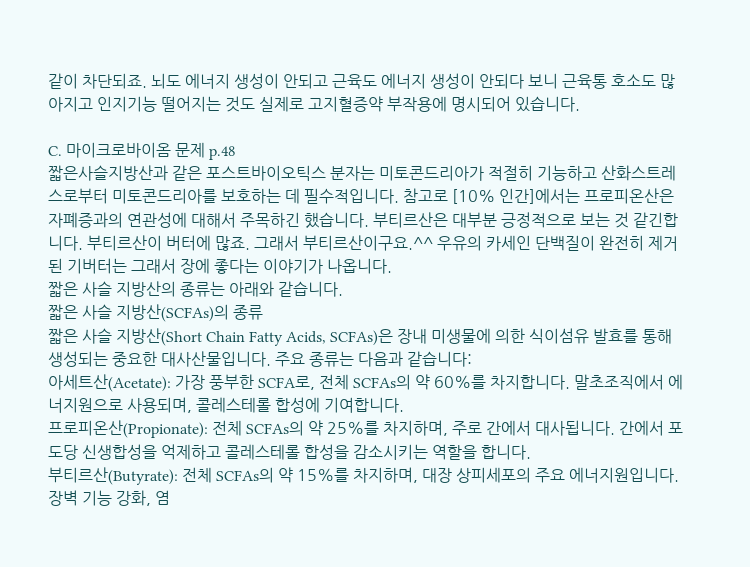같이 차단되죠. 뇌도 에너지 생성이 안되고 근육도 에너지 생성이 안되다 보니 근육통 호소도 많아지고 인지기능 떨어지는 것도 실제로 고지혈증약 부작용에 명시되어 있습니다.

C. 마이크로바이옴 문제 p.48
짧은사슬지방산과 같은 포스트바이오틱스 분자는 미토콘드리아가 적절히 기능하고 산화스트레스로부터 미토콘드리아를 보호하는 데 필수적입니다. 참고로 [10% 인간]에서는 프로피온산은 자폐증과의 연관성에 대해서 주목하긴 했습니다. 부티르산은 대부분 긍정적으로 보는 것 같긴합니다. 부티르산이 버터에 많죠. 그래서 부티르산이구요.^^ 우유의 카세인 단백질이 완전히 제거된 기버터는 그래서 장에 좋다는 이야기가 나옵니다.
짧은 사슬 지방산의 종류는 아래와 같습니다.
짧은 사슬 지방산(SCFAs)의 종류
짧은 사슬 지방산(Short Chain Fatty Acids, SCFAs)은 장내 미생물에 의한 식이섬유 발효를 통해 생성되는 중요한 대사산물입니다. 주요 종류는 다음과 같습니다:
아세트산(Acetate): 가장 풍부한 SCFA로, 전체 SCFAs의 약 60%를 차지합니다. 말초조직에서 에너지원으로 사용되며, 콜레스테롤 합성에 기여합니다.
프로피온산(Propionate): 전체 SCFAs의 약 25%를 차지하며, 주로 간에서 대사됩니다. 간에서 포도당 신생합성을 억제하고 콜레스테롤 합성을 감소시키는 역할을 합니다.
부티르산(Butyrate): 전체 SCFAs의 약 15%를 차지하며, 대장 상피세포의 주요 에너지원입니다. 장벽 기능 강화, 염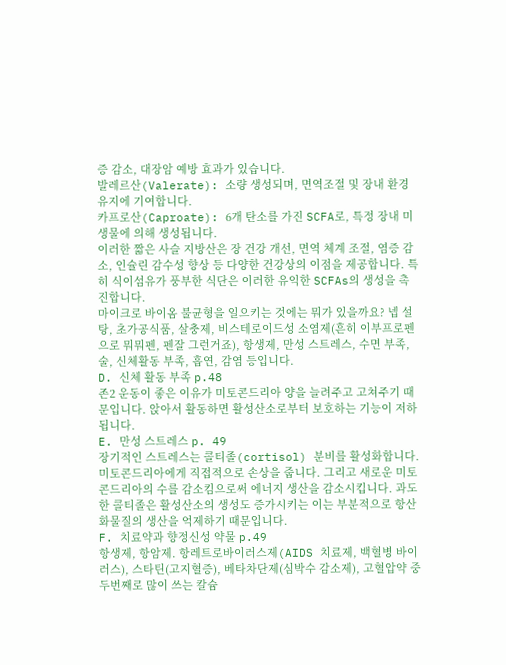증 감소, 대장암 예방 효과가 있습니다.
발레르산(Valerate): 소량 생성되며, 면역조절 및 장내 환경 유지에 기여합니다.
카프로산(Caproate): 6개 탄소를 가진 SCFA로, 특정 장내 미생물에 의해 생성됩니다.
이러한 짧은 사슬 지방산은 장 건강 개선, 면역 체계 조절, 염증 감소, 인슐린 감수성 향상 등 다양한 건강상의 이점을 제공합니다. 특히 식이섬유가 풍부한 식단은 이러한 유익한 SCFAs의 생성을 촉진합니다.
마이크로 바이옴 불균형을 일으키는 것에는 뭐가 있을까요? 넵 설탕, 초가공식품, 살충제, 비스테로이드성 소염제(흔히 이부프로펜으로 뭐뭐펜, 펜잘 그런거죠), 항생제, 만성 스트레스, 수면 부족, 술, 신체활동 부족, 흡연, 감염 등입니다.
D. 신체 활동 부족 p.48
존2 운동이 좋은 이유가 미토콘드리아 양을 늘려주고 고쳐주기 때문입니다. 앉아서 활동하면 활성산소로부터 보호하는 기능이 저하됩니다.
E. 만성 스트레스 p. 49
장기적인 스트레스는 콜티졸(cortisol) 분비를 활성화합니다. 미토콘드리아에게 직접적으로 손상을 줍니다. 그리고 새로운 미토콘드리아의 수를 감소킴으로써 에너지 생산을 감소시킵니다. 과도한 콜티졸은 활성산소의 생성도 증가시키는 이는 부분적으로 항산화물질의 생산을 억제하기 때문입니다.
F. 치료약과 향정신성 약물 p.49
항생제, 항암제. 항레트로바이러스제(AIDS 치료제, 백혈병 바이러스), 스타틴(고지혈증), 베타차단제(심박수 감소제), 고혈압약 중 두번째로 많이 쓰는 칼슘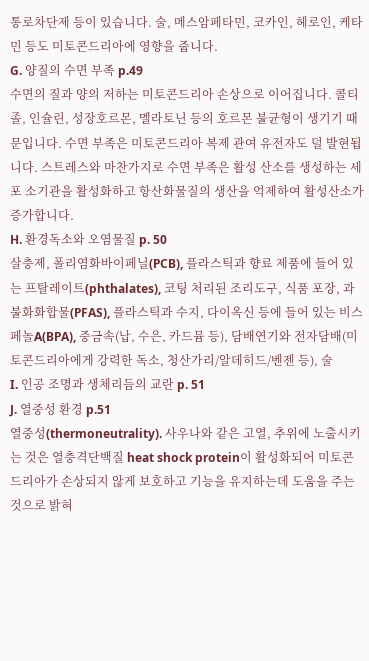통로차단제 등이 있습니다. 술, 메스암페타민, 코카인, 헤로인, 케타민 등도 미토콘드리아에 영향을 줍니다.
G. 양질의 수면 부족 p.49
수면의 질과 양의 저하는 미토콘드리아 손상으로 이어집니다. 콜티졸, 인슐린, 성장호르몬, 멜라토닌 등의 호르몬 불균형이 생기기 때문입니다. 수면 부족은 미토콘드리아 복제 관여 유전자도 덜 발현됩니다. 스트레스와 마찬가지로 수면 부족은 활성 산소를 생성하는 세포 소기관을 활성화하고 항산화물질의 생산을 억제하여 활성산소가 증가합니다.
H. 환경독소와 오염물질 p. 50
살충제, 폴리염화바이페닐(PCB), 플라스틱과 향료 제품에 들어 있는 프탈레이트(phthalates), 코팅 처리된 조리도구, 식품 포장, 과불화화합물(PFAS), 플라스틱과 수지, 다이옥신 등에 들어 있는 비스페놀A(BPA), 중금속(납, 수은, 카드뮴 등), 담배연기와 전자담배(미토콘드리아에게 강력한 독소, 청산가리/알데히드/벤젠 등), 술
I. 인공 조명과 생체리듬의 교란 p. 51
J. 열중성 환경 p.51
열중성(thermoneutrality). 사우나와 같은 고열, 추위에 노출시키는 것은 열충격단백질 heat shock protein이 활성화되어 미토콘드리아가 손상되지 않게 보호하고 기능을 유지하는데 도움을 주는 것으로 밝혀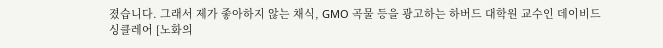졌습니다. 그래서 제가 좋아하지 않는 채식, GMO 곡물 등을 광고하는 하버드 대학원 교수인 데이비드 싱클레어 [노화의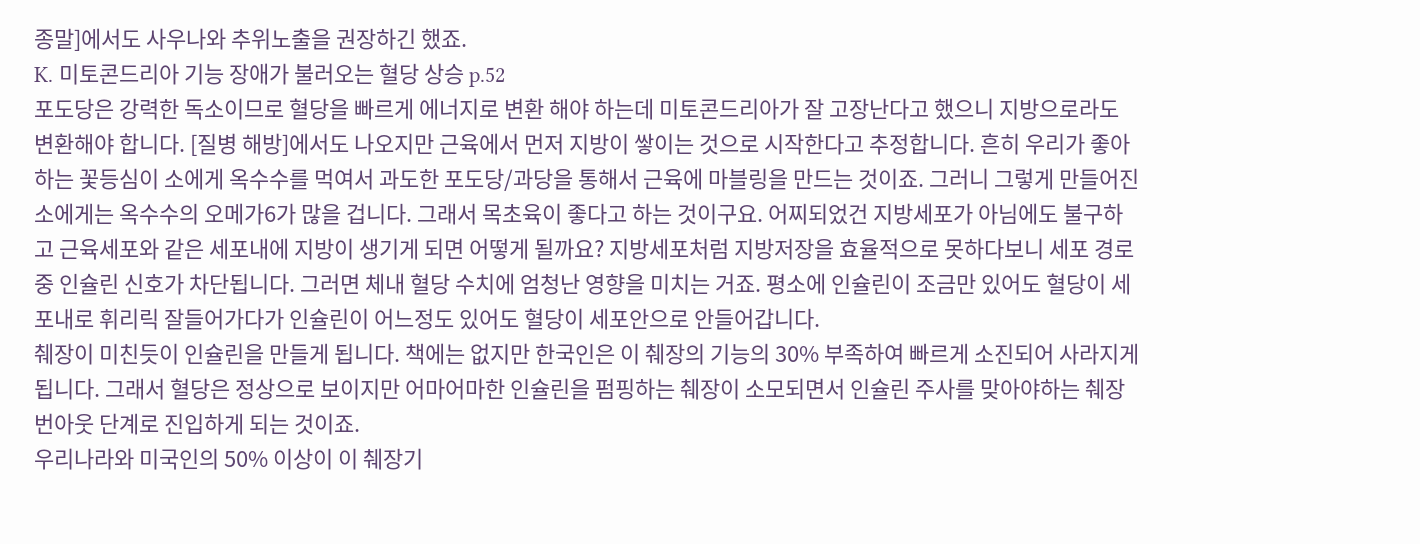종말]에서도 사우나와 추위노출을 권장하긴 했죠.
K. 미토콘드리아 기능 장애가 불러오는 혈당 상승 p.52
포도당은 강력한 독소이므로 혈당을 빠르게 에너지로 변환 해야 하는데 미토콘드리아가 잘 고장난다고 했으니 지방으로라도 변환해야 합니다. [질병 해방]에서도 나오지만 근육에서 먼저 지방이 쌓이는 것으로 시작한다고 추정합니다. 흔히 우리가 좋아하는 꽃등심이 소에게 옥수수를 먹여서 과도한 포도당/과당을 통해서 근육에 마블링을 만드는 것이죠. 그러니 그렇게 만들어진 소에게는 옥수수의 오메가6가 많을 겁니다. 그래서 목초육이 좋다고 하는 것이구요. 어찌되었건 지방세포가 아님에도 불구하고 근육세포와 같은 세포내에 지방이 생기게 되면 어떻게 될까요? 지방세포처럼 지방저장을 효율적으로 못하다보니 세포 경로 중 인슐린 신호가 차단됩니다. 그러면 체내 혈당 수치에 엄청난 영향을 미치는 거죠. 평소에 인슐린이 조금만 있어도 혈당이 세포내로 휘리릭 잘들어가다가 인슐린이 어느정도 있어도 혈당이 세포안으로 안들어갑니다.
췌장이 미친듯이 인슐린을 만들게 됩니다. 책에는 없지만 한국인은 이 췌장의 기능의 30% 부족하여 빠르게 소진되어 사라지게 됩니다. 그래서 혈당은 정상으로 보이지만 어마어마한 인슐린을 펌핑하는 췌장이 소모되면서 인슐린 주사를 맞아야하는 췌장번아웃 단계로 진입하게 되는 것이죠.
우리나라와 미국인의 50% 이상이 이 췌장기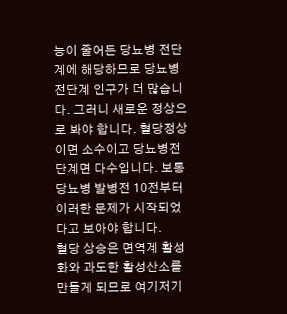능이 줄어든 당뇨병 전단계에 해당하므로 당뇨병 전단계 인구가 더 많습니다. 그러니 새로운 정상으로 봐야 합니다. 혈당정상이면 소수이고 당뇨병전단계면 다수입니다. 보통 당뇨병 발병전 10전부터 이러한 문제가 시작되었다고 보아야 합니다.
혈당 상승은 면역계 활성화와 과도한 활성산소를 만들게 되므로 여기저기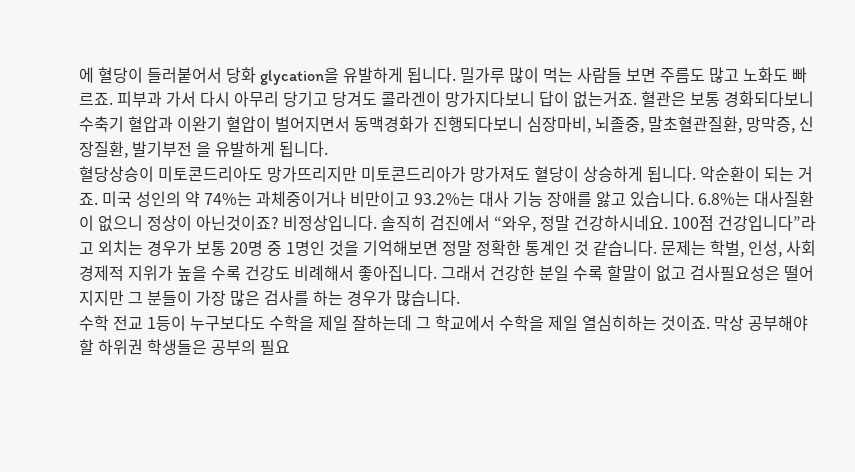에 혈당이 들러붙어서 당화 glycation을 유발하게 됩니다. 밀가루 많이 먹는 사람들 보면 주름도 많고 노화도 빠르죠. 피부과 가서 다시 아무리 당기고 당겨도 콜라겐이 망가지다보니 답이 없는거죠. 혈관은 보통 경화되다보니 수축기 혈압과 이완기 혈압이 벌어지면서 동맥경화가 진행되다보니 심장마비, 뇌졸중, 말초혈관질환, 망막증, 신장질환, 발기부전 을 유발하게 됩니다.
혈당상승이 미토콘드리아도 망가뜨리지만 미토콘드리아가 망가져도 혈당이 상승하게 됩니다. 악순환이 되는 거죠. 미국 성인의 약 74%는 과체중이거나 비만이고 93.2%는 대사 기능 장애를 앓고 있습니다. 6.8%는 대사질환이 없으니 정상이 아닌것이죠? 비정상입니다. 솔직히 검진에서 “와우, 정말 건강하시네요. 100점 건강입니다”라고 외치는 경우가 보통 20명 중 1명인 것을 기억해보면 정말 정확한 통계인 것 같습니다. 문제는 학벌, 인성, 사회경제적 지위가 높을 수록 건강도 비례해서 좋아집니다. 그래서 건강한 분일 수록 할말이 없고 검사필요성은 떨어지지만 그 분들이 가장 많은 검사를 하는 경우가 많습니다.
수학 전교 1등이 누구보다도 수학을 제일 잘하는데 그 학교에서 수학을 제일 열심히하는 것이죠. 막상 공부해야할 하위권 학생들은 공부의 필요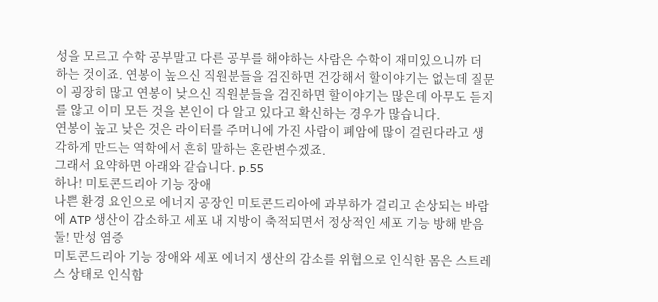성을 모르고 수학 공부말고 다른 공부를 해야하는 사람은 수학이 재미있으니까 더 하는 것이죠. 연봉이 높으신 직원분들을 검진하면 건강해서 할이야기는 없는데 질문이 굉장히 많고 연봉이 낮으신 직원분들을 검진하면 할이야기는 많은데 아무도 듣지를 않고 이미 모든 것을 본인이 다 알고 있다고 확신하는 경우가 많습니다.
연봉이 높고 낮은 것은 라이터를 주머니에 가진 사람이 폐암에 많이 걸린다라고 생각하게 만드는 역학에서 흔히 말하는 혼란변수겠죠.
그래서 요약하면 아래와 같습니다. p.55
하나! 미토콘드리아 기능 장애
나쁜 환경 요인으로 에너지 공장인 미토콘드리아에 과부하가 걸리고 손상되는 바람에 ATP 생산이 감소하고 세포 내 지방이 축적되면서 정상적인 세포 기능 방해 받음
둘! 만성 염증
미토콘드리아 기능 장애와 세포 에너지 생산의 감소를 위협으로 인식한 몸은 스트레스 상태로 인식함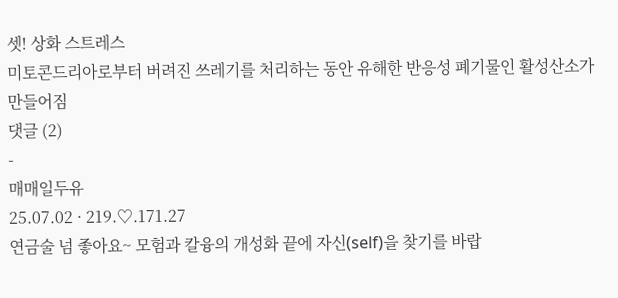셋! 상화 스트레스
미토콘드리아로부터 버려진 쓰레기를 처리하는 동안 유해한 반응성 폐기물인 활성산소가 만들어짐
댓글 (2)
-
매매일두유
25.07.02 · 219.♡.171.27
연금술 넘 좋아요~ 모험과 칼융의 개성화 끝에 자신(self)을 찾기를 바랍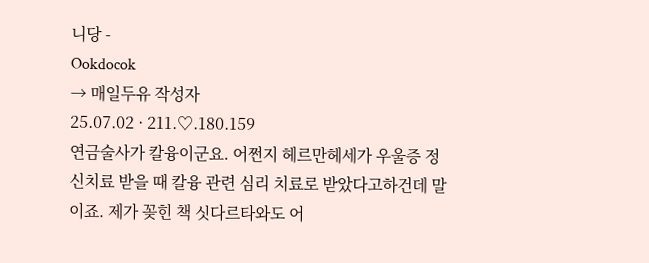니당 -
Ookdocok
→ 매일두유 작성자
25.07.02 · 211.♡.180.159
연금술사가 칼융이군요. 어쩐지 헤르만헤세가 우울증 정신치료 받을 때 칼융 관련 심리 치료로 받았다고하건데 말이죠. 제가 꽂힌 책 싯다르타와도 어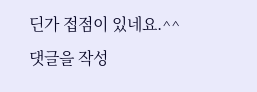딘가 접점이 있네요.^^
댓글을 작성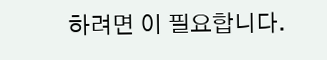하려면 이 필요합니다.